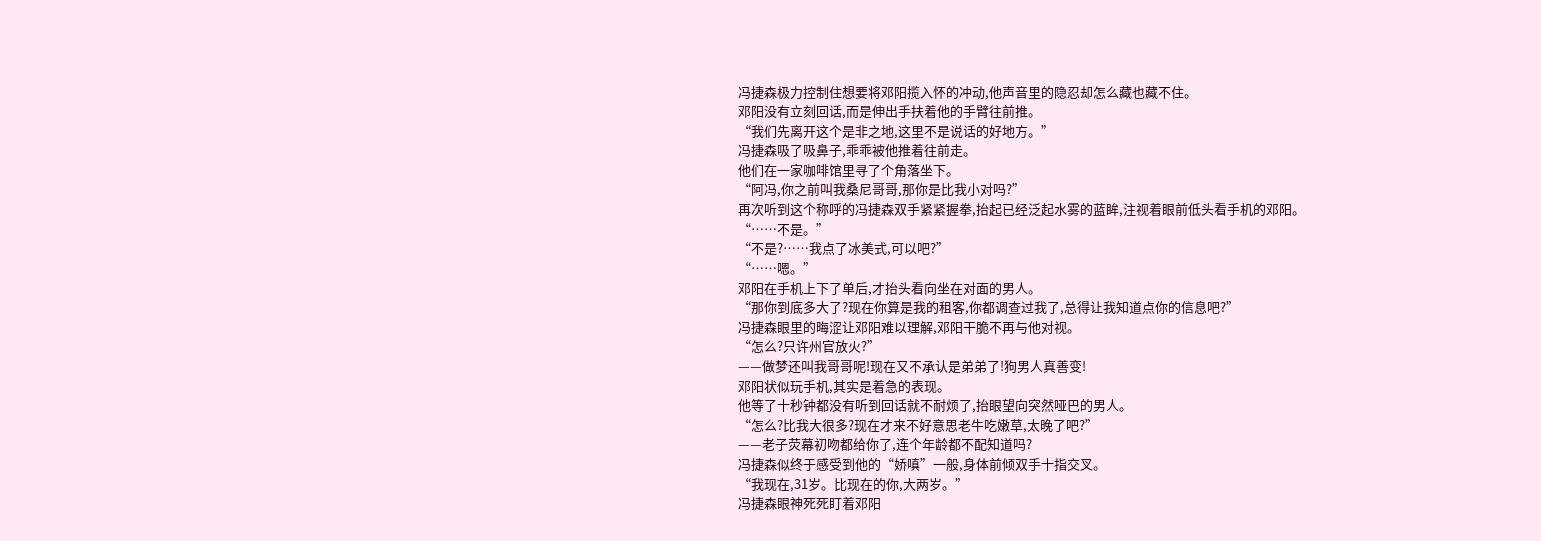冯捷森极力控制住想要将邓阳揽入怀的冲动,他声音里的隐忍却怎么藏也藏不住。
邓阳没有立刻回话,而是伸出手扶着他的手臂往前推。
“我们先离开这个是非之地,这里不是说话的好地方。”
冯捷森吸了吸鼻子,乖乖被他推着往前走。
他们在一家咖啡馆里寻了个角落坐下。
“阿冯,你之前叫我桑尼哥哥,那你是比我小对吗?”
再次听到这个称呼的冯捷森双手紧紧握拳,抬起已经泛起水雾的蓝眸,注视着眼前低头看手机的邓阳。
“……不是。”
“不是?……我点了冰美式,可以吧?”
“……嗯。”
邓阳在手机上下了单后,才抬头看向坐在对面的男人。
“那你到底多大了?现在你算是我的租客,你都调查过我了,总得让我知道点你的信息吧?”
冯捷森眼里的晦涩让邓阳难以理解,邓阳干脆不再与他对视。
“怎么?只许州官放火?”
——做梦还叫我哥哥呢!现在又不承认是弟弟了!狗男人真善变!
邓阳状似玩手机,其实是着急的表现。
他等了十秒钟都没有听到回话就不耐烦了,抬眼望向突然哑巴的男人。
“怎么?比我大很多?现在才来不好意思老牛吃嫩草,太晚了吧?”
——老子荧幕初吻都给你了,连个年龄都不配知道吗?
冯捷森似终于感受到他的“娇嗔”一般,身体前倾双手十指交叉。
“我现在,31岁。比现在的你,大两岁。”
冯捷森眼神死死盯着邓阳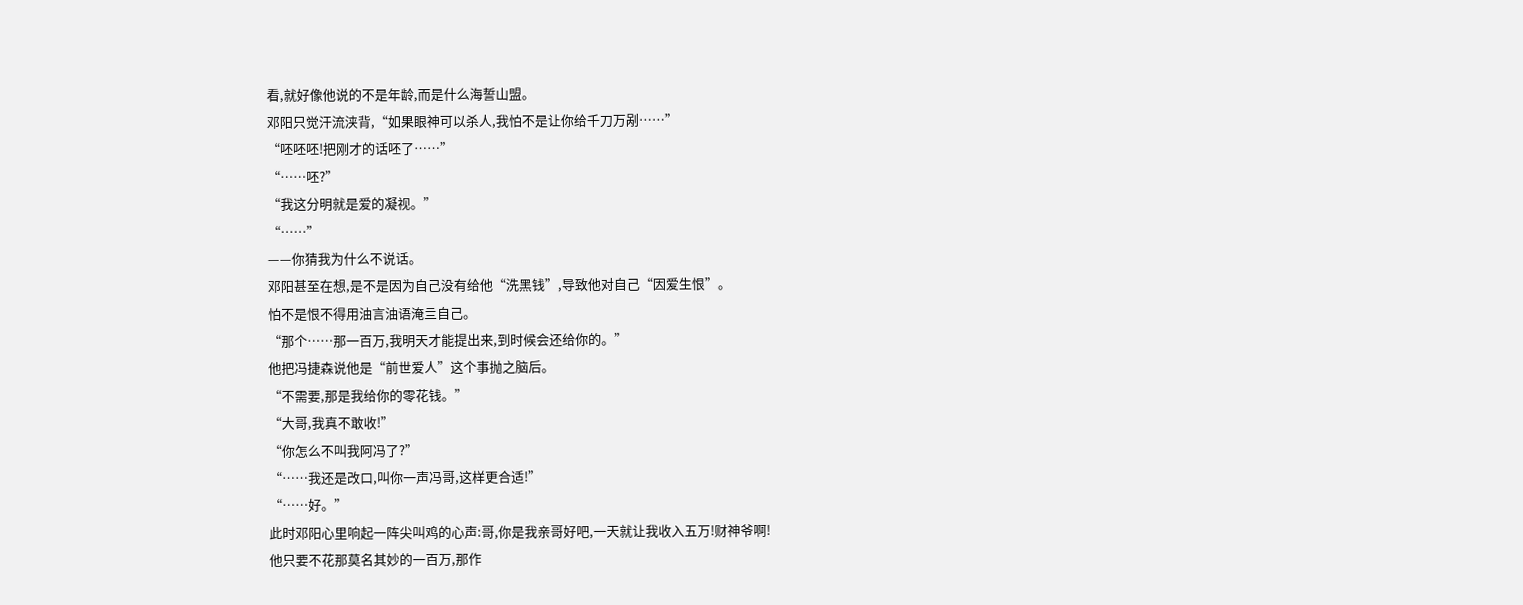看,就好像他说的不是年龄,而是什么海誓山盟。
邓阳只觉汗流浃背,“如果眼神可以杀人,我怕不是让你给千刀万剐……”
“呸呸呸!把刚才的话呸了……”
“……呸?”
“我这分明就是爱的凝视。”
“……”
——你猜我为什么不说话。
邓阳甚至在想,是不是因为自己没有给他“洗黑钱”,导致他对自己“因爱生恨”。
怕不是恨不得用油言油语淹亖自己。
“那个……那一百万,我明天才能提出来,到时候会还给你的。”
他把冯捷森说他是“前世爱人”这个事抛之脑后。
“不需要,那是我给你的零花钱。”
“大哥,我真不敢收!”
“你怎么不叫我阿冯了?”
“……我还是改口,叫你一声冯哥,这样更合适!”
“……好。”
此时邓阳心里响起一阵尖叫鸡的心声:哥,你是我亲哥好吧,一天就让我收入五万!财神爷啊!
他只要不花那莫名其妙的一百万,那作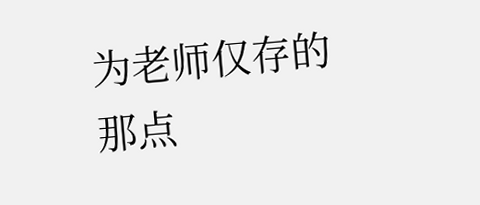为老师仅存的那点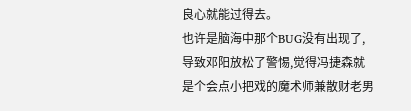良心就能过得去。
也许是脑海中那个BUG没有出现了,导致邓阳放松了警惕,觉得冯捷森就是个会点小把戏的魔术师兼散财老男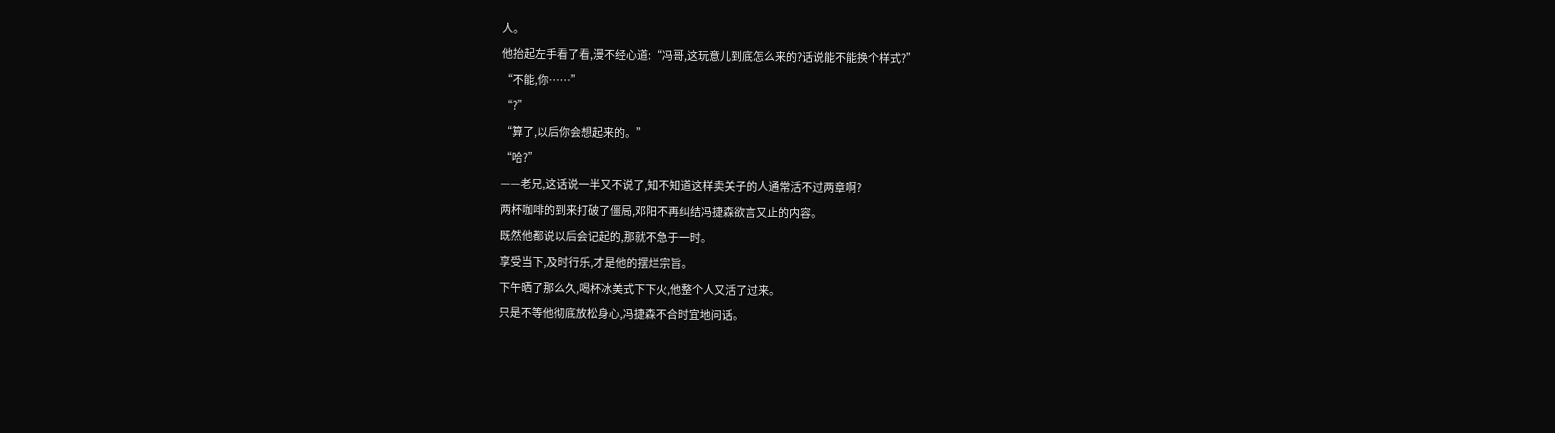人。
他抬起左手看了看,漫不经心道:“冯哥,这玩意儿到底怎么来的?话说能不能换个样式?”
“不能,你……”
“?”
“算了,以后你会想起来的。”
“哈?”
——老兄,这话说一半又不说了,知不知道这样卖关子的人通常活不过两章啊?
两杯咖啡的到来打破了僵局,邓阳不再纠结冯捷森欲言又止的内容。
既然他都说以后会记起的,那就不急于一时。
享受当下,及时行乐,才是他的摆烂宗旨。
下午晒了那么久,喝杯冰美式下下火,他整个人又活了过来。
只是不等他彻底放松身心,冯捷森不合时宜地问话。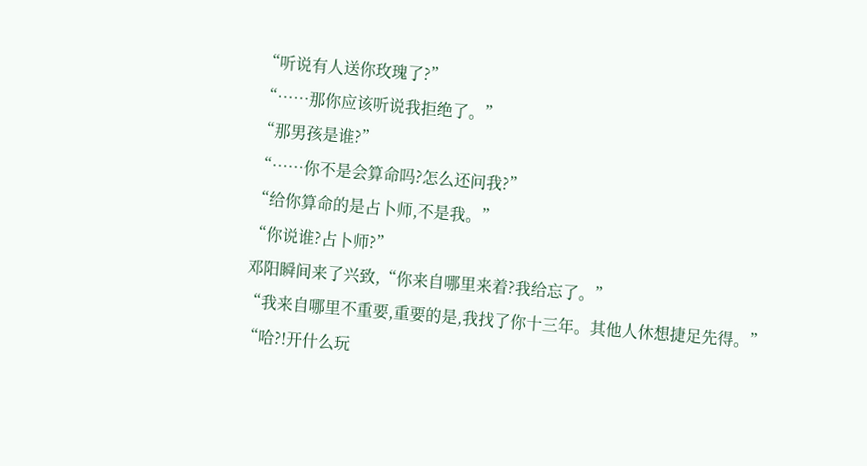“听说有人送你玫瑰了?”
“……那你应该听说我拒绝了。”
“那男孩是谁?”
“……你不是会算命吗?怎么还问我?”
“给你算命的是占卜师,不是我。”
“你说谁?占卜师?”
邓阳瞬间来了兴致,“你来自哪里来着?我给忘了。”
“我来自哪里不重要,重要的是,我找了你十三年。其他人休想捷足先得。”
“哈?!开什么玩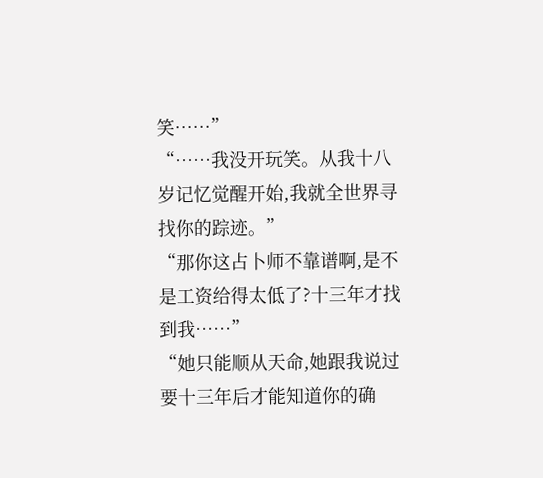笑……”
“……我没开玩笑。从我十八岁记忆觉醒开始,我就全世界寻找你的踪迹。”
“那你这占卜师不靠谱啊,是不是工资给得太低了?十三年才找到我……”
“她只能顺从天命,她跟我说过要十三年后才能知道你的确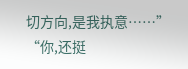切方向,是我执意……”
“你,还挺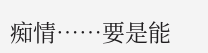痴情……要是能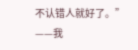不认错人就好了。”
——我